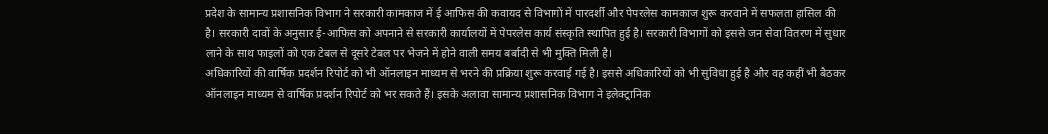प्रदेश के सामान्य प्रशासनिक विभाग ने सरकारी कामकाज में ई आफिस की कवायद से विभागों में पारदर्शी और पेपरलेस कामकाज शुरू करवाने में सफलता हासिल की है। सरकारी दावों के अनुसार ई-आफिस को अपनाने से सरकारी कार्यालयों में पेपरलेस कार्य संस्कृति स्थापित हुई है। सरकारी विभागों को इससे जन सेवा वितरण में सुधार लाने के साथ फाइलों को एक टेबल से दूसरे टेबल पर भेजने में होने वाली समय बर्बादी से भी मुक्ति मिली है।
अधिकारियों की वार्षिक प्रदर्शन रिपोर्ट को भी ऑनलाइन माध्यम से भरने की प्रक्रिया शुरू करवाई गई है। इससे अधिकारियों को भी सुविधा हुई है और वह कहीं भी बैठकर ऑनलाइन माध्यम से वार्षिक प्रदर्शन रिपोर्ट को भर सकते हैं। इसके अलावा सामान्य प्रशासनिक विभाग ने इलेक्ट्रानिक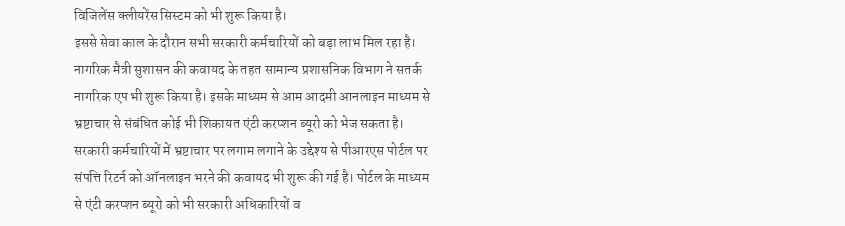विजिलेंस क्लीयरेंस सिस्टम को भी शुरू किया है।
इससे सेवा काल के दौरान सभी सरकारी कर्मचारियों को बड़ा लाभ मिल रहा है। नागरिक मैत्री सुशासन की कवायद के तहत सामान्य प्रशासनिक विभाग ने सतर्क नागरिक एप भी शुरू किया है। इसके माध्यम से आम आदमी आनलाइन माध्यम से भ्रष्टाचार से संबंधित कोई भी शिकायत एंटी करप्शन ब्यूरो को भेज सकता है।
सरकारी कर्मचारियों में भ्रष्टाचार पर लगाम लगाने के उद्देश्य से पीआरएस पोर्टल पर संपत्ति रिटर्न को ऑनलाइन भरने की कवायद भी शुरू की गई है। पोर्टल के माध्यम से एंटी करप्शन ब्यूरो को भी सरकारी अधिकारियों व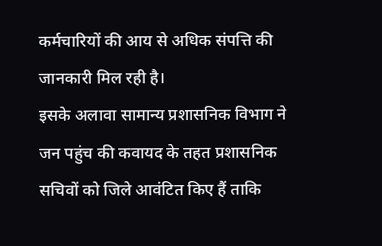कर्मचारियों की आय से अधिक संपत्ति की जानकारी मिल रही है।
इसके अलावा सामान्य प्रशासनिक विभाग ने जन पहुंच की कवायद के तहत प्रशासनिक सचिवों को जिले आवंटित किए हैं ताकि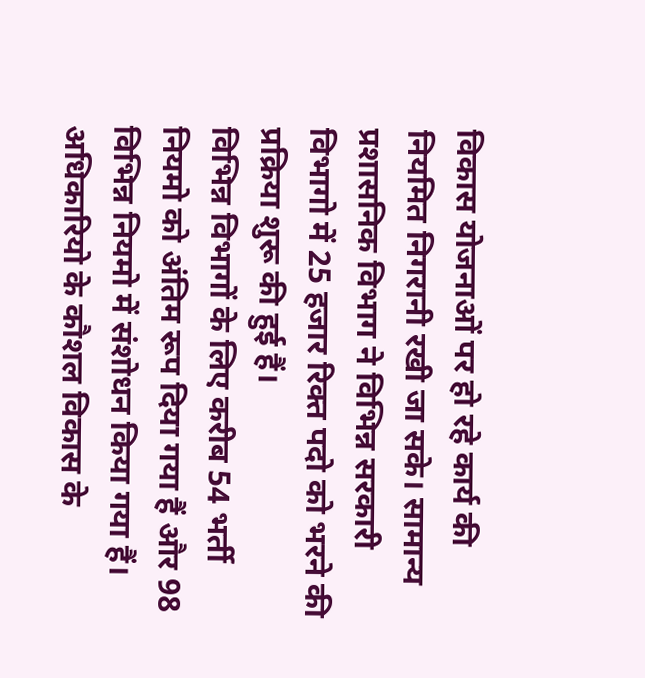विकास योजनाओं पर हो रहे कार्य की नियमित निगरानी रखी जा सके। सामान्य प्रशासनिक विभाग ने विभिन्न सरकारी विभागो में 25 हजार रिक्त पदो को भरने की प्रक्रिया शुरू की हुई हैं।
विभिन्न विभागों के लिए करीब 54 भर्ती नियमो को अंतिम रूप दिया गया हैं और 98 विभिन्न नियमो में संशोधन किया गया हैं। अधिकारियो के कौशल विकास के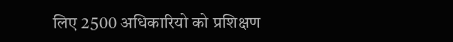लिए 2500 अधिकारियो को प्रशिक्षण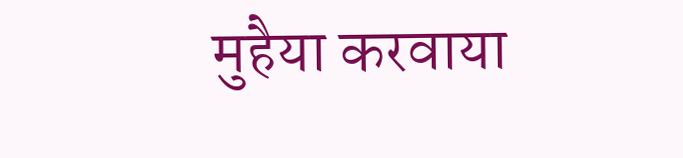मुहैया करवाया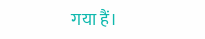गया हैं।